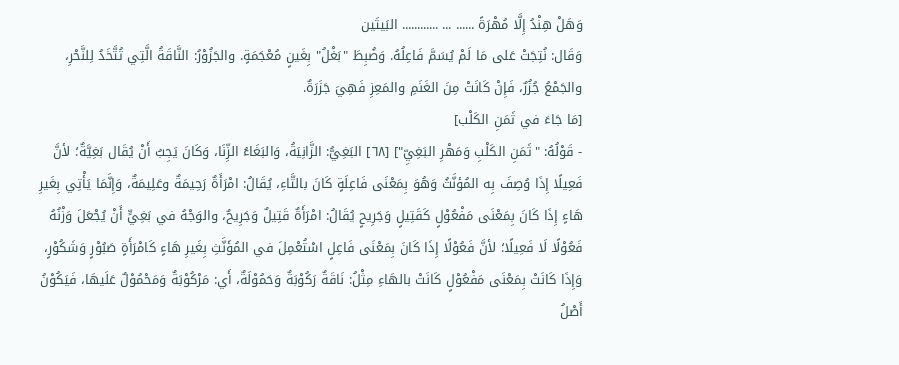وَهَلْ هِنْدُ إِلَّا مُهْرَةً ...... ... ............ البَيتَين
وَقَال: نُتِجَتْ عَلى مَا لَمْ يُسَمَّ فَاعِلُهُ. وَضُبِطَ "بَغْلُ" بِغَينٍ مُعْجَمَةٍ. والجَزُوْرُ: النَّاقَةُ الَّتِي تُتَّخَدُ لِلنَّحْرِ، والجَمْعُ جُزُرٌ، فَإِنْ كَانَتْ مِنَ الغَنَمِ والمَعِزِ فَهِيَ جَزَرَةٌ.
[مَا جَاءَ في ثَمَنِ الكَلْب]
- قَوْلُهُ: "ثَمَنِ الكَلْبِ وَمَهْرِ البَغِيِّ"] [٦٨] البَغِيُّ: الزَّانِيَةُ، وَالبَغَاءُ الزِّنَا، وَكَانَ يَجِبُ أَنْ يُقَال بَغِيَّةٌ؛ لأنَّ فَعِيلًا إِذَا وُصِفَ بِه المُؤنَّثُ وَهُوَ بِمَعْنَى فَاعِلَةٍ كَانَ بالتَّاءِ، يُقَالُ: امْرَأَةٌ رَحِيمَةٌ وعَلِيمَةٌ، وَإِنَّمَا يَأْتِي بِغَيرِ هَاءٍ إِذَا كَانَ بِمَعْنَى مَفْعُوْلٍ كَقَتِيلٍ وَجَرِيحٍ يُقَالُ: امْرَأَةٌ قَتِيلٌ وَجَرِيحٌ، والوَجْهُ في بَغِيٍّ أَنْ يُجْعَلَ وَزْنُهُ فَعُوْلًا لَا فَعِيلًا؛ لأنَّ فَعُوْلًا إِذَا كَانَ بِمَعْنَى فَاعِلٍ اسْتُعْمِلَ في المُؤَنَّثِ بِغَيرِ هَاءٍ كَامْرَأَةٍ صَبُوْرٍ وَشَكُوْرٍ، وَإِذَا كَانَتْ بِمَعْنَى مَفْعُوْلٍ كَانَتْ بالهَاءِ مِثْلُ: نَاقَةٌ رَكُوْبَةٌ وَحَمُوْلَةٌ، أَي: مَرْكُوْبَةٌ وَمَحْمُوْلٌ عَلَيهَا، فَيَكُوْنُ أَصْلُ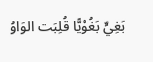بَغِيٍّ بَغُوْيًّا قُلِبَت الوَاوُ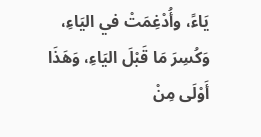يَاءً، وأُدْغِمَتْ في اليَاءِ، وَكُسِرَ مَا قَبْلَ اليَاءِ، وَهَذَا أَوْلَى مِنْ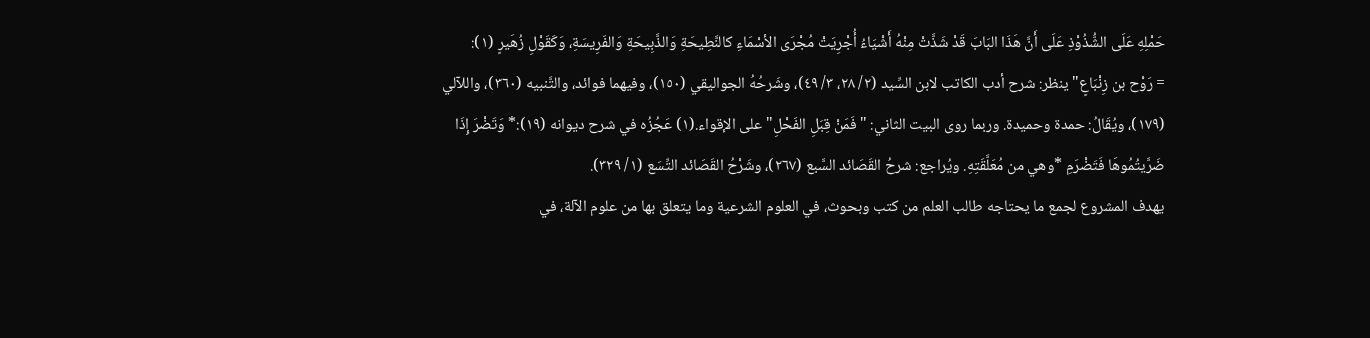حَمْلِهِ عَلَى الشُّذُوْذِ عَلَى أَنَّ هَذَا البَابَ قَدْ شَذَّتْ مِنْهُ أَشْيَاءُ أُجْرِيَتْ مُجْرَى الأسْمَاءِ كالنَّطِيحَةِ وَالذَّبِيحَةِ وَالفَرِيسَةِ، وَكَقَوْلِ زُهَيرٍ (١):
= رَوْح بن زِنْبَاعٍ" ينظر: شرح أدب الكاتب لابن السِّيد (٢/ ٢٨، ٣/ ٤٩)، وشَرحُهُ الجواليقي (١٥٠)، وفيهما فوائد، والتَّنبيه (٣٦٠)، واللآلي (١٧٩)، ويُقَالُ: حمدة وحميدة. وربما روى البيت الثاني: "فَمَنْ قِبَلِ الفَحْلِ" على الإقواء.(١) عَجُزُه في شرح ديوانه (١٩):* وَتَضْرَ إِذَا ضَرَّيتُمُوهَا فَتَضْرَمِ *وهي من مُعَلَّقَتِهِ. ويُراجع: شرحُ القَصَائد السَّبع (٢٦٧)، وشَرْحُ القَصَائد التِّسَع (١/ ٣٢٩).
يهدف المشروع لجمع ما يحتاجه طالب العلم من كتب وبحوث، في العلوم الشرعية وما يتعلق بها من علوم الآلة، في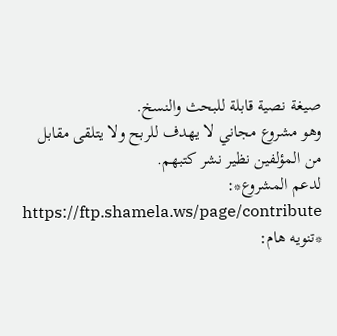صيغة نصية قابلة للبحث والنسخ.
وهو مشروع مجاني لا يهدف للربح ولا يتلقى مقابل من المؤلفين نظير نشر كتبهم.
لدعم المشروع*: https://ftp.shamela.ws/page/contribute
*تنويه هام: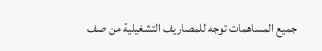جميع المساهمات توجه للمصاريف التشغيلية من صف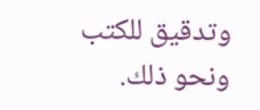وتدقيق للكتب ونحو ذلك.